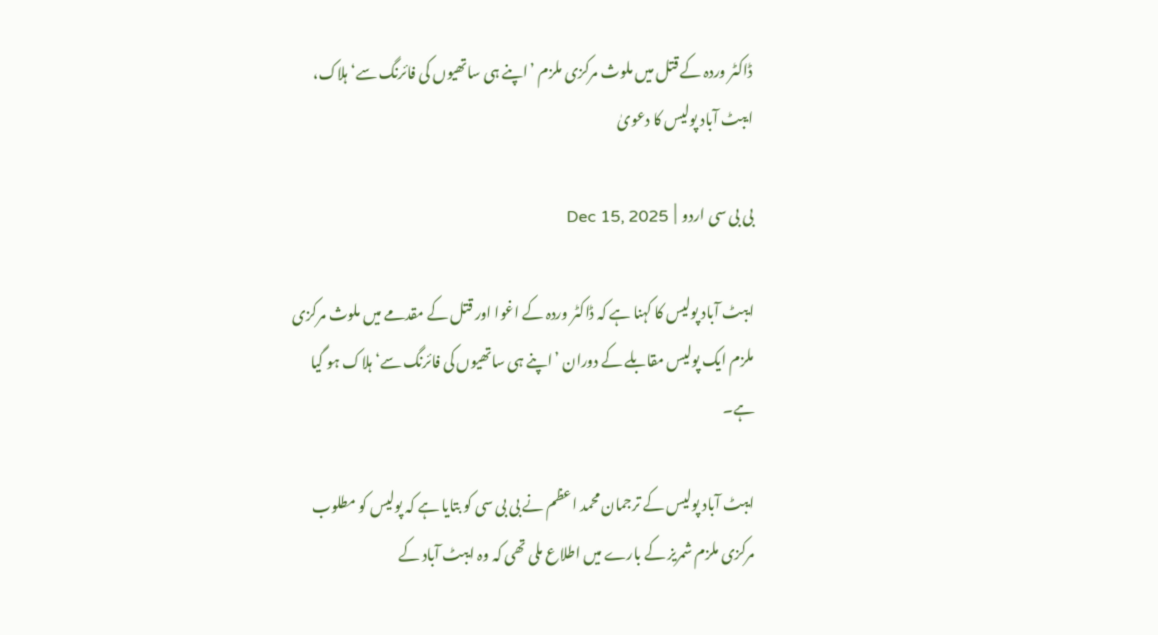ڈاکٹر وردہ کے قتل میں ملوث مرکزی ملزم ’اپنے ہی ساتھیوں کی فائرنگ سے‘ ہلاک، ایبٹ آباد پولیس کا دعویٰ

بی بی سی اردو  |  Dec 15, 2025

ایبٹ آباد پولیس کا کہنا ہے کہ ڈاکٹر وردہ کے اغوا اور قتل کے مقدمے میں ملوث مرکزی ملزم ایک پولیس مقابلے کے دوران ’اپنے ہی ساتھیوں کی فائرنگ سے‘ ہلاک ہو گیا ہے۔

ایبٹ آباد پولیس کے ترجمان محمد اعظم نے بی بی سی کو بتایا ہے کہ پولیس کو مطلوب مرکزی ملزم شمریز کے بارے میں اطلاع ملی تھی کہ وہ ایبٹ آباد کے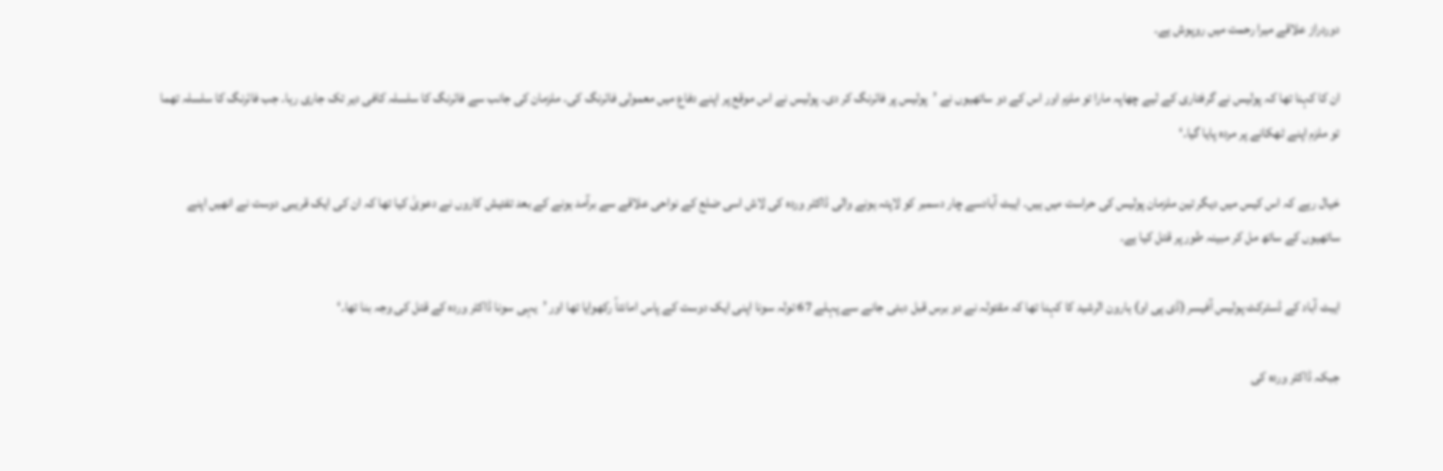دوردراز علاقے میرا رحمت میں روپوش ہے۔

ان کا کہنا تھا کہ پولیس نے گرفتاری کے لیے چھاپہ مارا تو ملزم اور اس کے دو ساتھیوں نے ’پولیس پر فائرنگ کر دی۔ پولیس نے اس موقع پر اپنے دفاع میں معمولی فائرنگ کی۔ ملزمان کی جانب سے فائرنگ کا سلسلہ کافی دیر تک جاری رہا۔ جب فائرنگ کا سلسلہ تھما تو ملزم اپنے ٹھکانے پر مردہ پایا گیا۔‘

خیال رہے کہ اس کیس میں دیگر تین ملزمان پولیس کی حراست میں ہیں۔ ایبٹ آبادسے چار دسمبر کو لاپتہ ہونے والی ڈاکٹر وردہ کی لاش اسی ضلع کے نواحی علاقے سے برآمد ہونے کے بعد تفتیش کاروں نے دعویٰ کیا تھا کہ ان کی ایک قریبی دوست نے انھیں اپنے ساتھیوں کے ساتھ مل کر مبینہ طور پر قتل کیا ہے۔

ایبٹ آباد کے ڈسٹرکٹ پولیس آفیسر (ڈی پی او) ہارون الرشید کا کہنا تھا کہ مقتولہ نے دو برس قبل دبئی جانے سے پہلے 67 تولہ سونا اپنی ایک دوست کے پاس امانتاً رکھوایا تھا اور ’یہی سونا ڈاکٹر وردہ کے قتل کی وجہ بنا تھا۔‘

جبکہ ڈاکٹر وردہ کی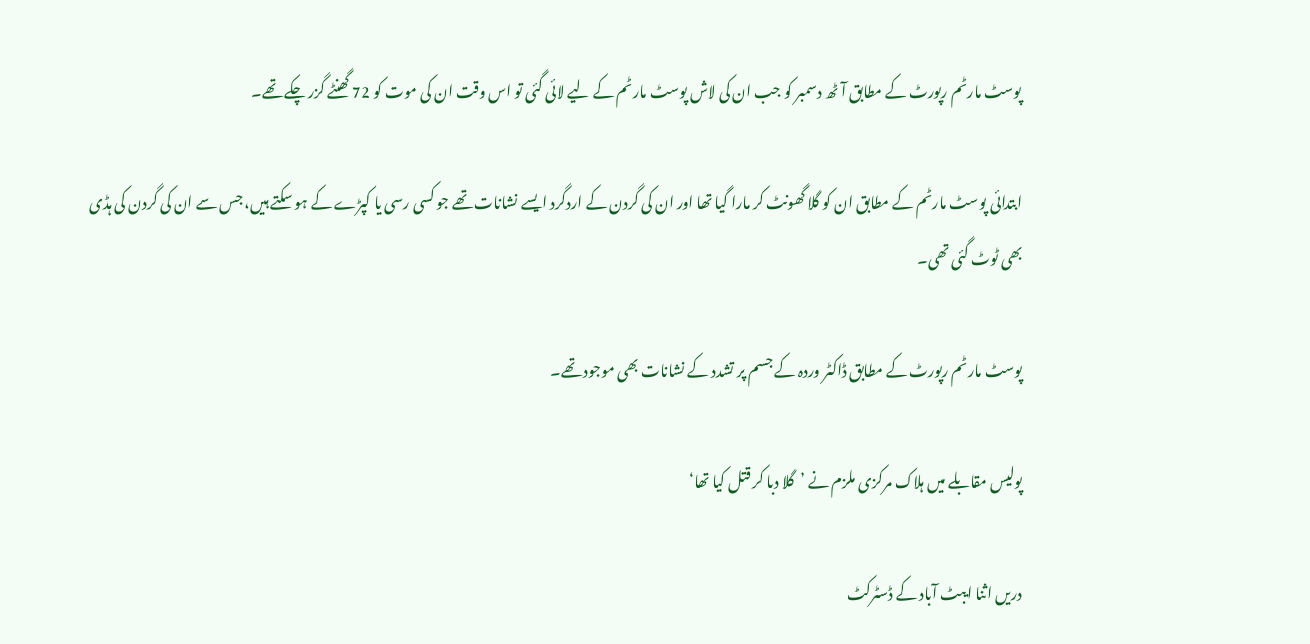پوسٹ مارٹم رپورٹ کے مطابق آٹھ دسمبر کو جب ان کی لاش پوسٹ مارٹم کے لیے لائی گئی تو اس وقت ان کی موت کو 72 گھنٹے گزر چکے تھے۔

ابتدائی پوسٹ مارٹم کے مطابق ان کو گلا گھونٹ کر مارا گیا تھا اور ان کی گردن کے اردگرد ایسے نشانات تھے جو کسی رسی یا کپڑے کے ہو سکتے ہیں، جس سے ان کی گردن کی ہڈی بھی ٹوٹ گئی تھی۔

پوسٹ مارٹم رپورٹ کے مطابق ڈاکٹر وردہ کے جسم پر تشدد کے نشانات بھی موجود تھے۔

پولیس مقابلے میں ہلاک مرکزی ملزم نے ’گلا دبا کر قتل کیا تھا‘

دریں اثنا ایبٹ آباد کے ڈسٹرکٹ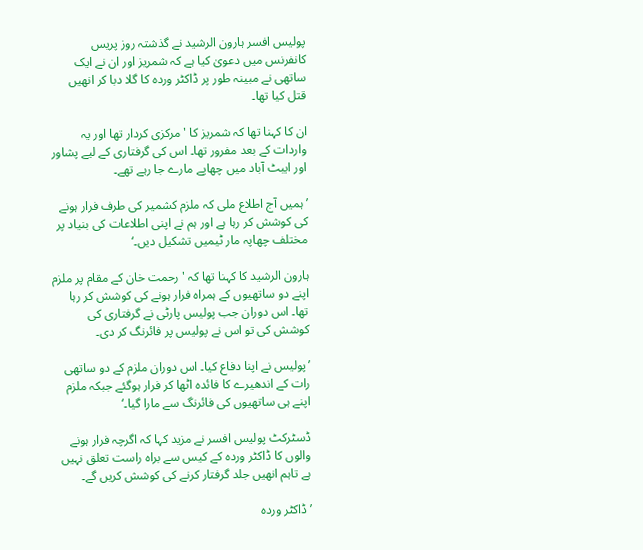پولیس افسر ہارون الرشید نے گذشتہ روز پریس کانفرنس میں دعویٰ کیا ہے کہ شمریز اور ان نے ایک ساتھی نے مبینہ طور پر ڈاکٹر وردہ کا گلا دبا کر انھیں قتل کیا تھا۔

ان کا کہنا تھا کہ شمریز کا 'مرکزی کردار تھا اور یہ واردات کے بعد مفرور تھا۔ اس کی گرفتاری کے لیے پشاور اور ایبٹ آباد میں چھاپے مارے جا رہے تھے۔

’ہمیں آج اطلاع ملی کہ ملزم کشمیر کی طرف فرار ہونے کی کوشش کر رہا ہے اور ہم نے اپنی اطلاعات کی بنیاد پر مختلف چھاپہ مار ٹیمیں تشکیل دیں۔‘

ہارون الرشید کا کہنا تھا کہ 'رحمت خان کے مقام پر ملزم اپنے دو ساتھیوں کے ہمراہ فرار ہونے کی کوشش کر رہا تھا۔ اس دوران جب پولیس پارٹی نے گرفتاری کی کوشش کی تو اس نے پولیس پر فائرنگ کر دی۔

’پولیس نے اپنا دفاع کیا۔ اس دوران ملزم کے دو ساتھی رات کے اندھیرے کا فائدہ اٹھا کر فرار ہوگئے جبکہ ملزم اپنے ہی ساتھیوں کی فائرنگ سے مارا گیا۔‘

ڈسٹرکٹ پولیس افسر نے مزید کہا کہ اگرچہ فرار ہونے والوں کا ڈاکٹر وردہ کے کیس سے براہ راست تعلق نہیں ہے تاہم انھیں جلد گرفتار کرنے کی کوشش کریں گے۔

’ڈاکٹر وردہ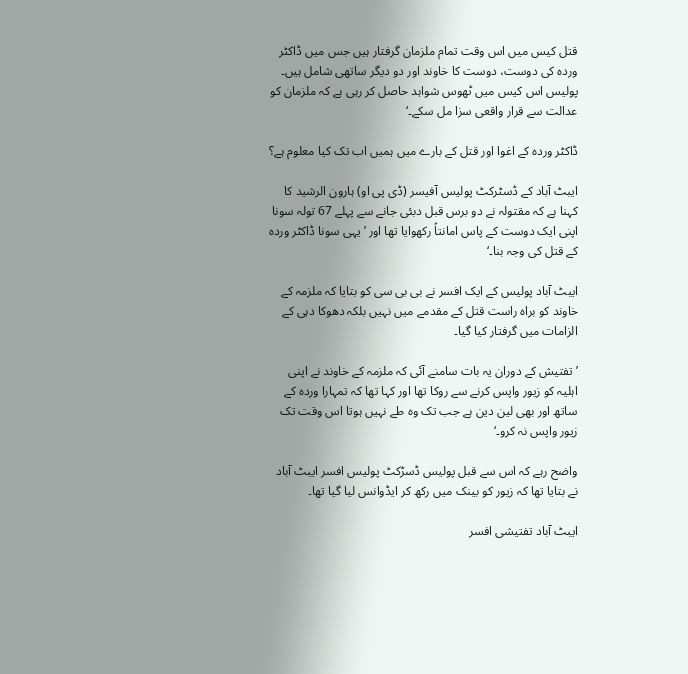قتل کیس میں اس وقت تمام ملزمان گرفتار ہیں جس میں ڈاکٹر وردہ کی دوست، دوست کا خاوند اور دو دیگر ساتھی شامل ہیں۔ پولیس اس کیس میں ٹھوس شواہد حاصل کر رہی ہے کہ ملزمان کو عدالت سے قرار واقعی سزا مل سکے۔‘

ڈاکٹر وردہ کے اغوا اور قتل کے بارے میں ہمیں اب تک کیا معلوم ہے؟

ایبٹ آباد کے ڈسٹرکٹ پولیس آفیسر (ڈی پی او) ہارون الرشید کا کہنا ہے کہ مقتولہ نے دو برس قبل دبئی جانے سے پہلے 67 تولہ سونا اپنی ایک دوست کے پاس امانتاً رکھوایا تھا اور ’یہی سونا ڈاکٹر وردہ کے قتل کی وجہ بنا۔‘

ایبٹ آباد پولیس کے ایک افسر نے بی بی سی کو بتایا کہ ملزمہ کے خاوند کو براہ راست قتل کے مقدمے میں نہیں بلکہ دھوکا دہی کے الزامات میں گرفتار کیا گیا۔

’تفتیش کے دوران یہ بات سامنے آئی کہ ملزمہ کے خاوند نے اپنی اہلیہ کو زیور واپس کرنے سے روکا تھا اور کہا تھا کہ تمہارا وردہ کے ساتھ اور بھی لین دین ہے جب تک وہ طے نہیں ہوتا اس وقت تک زیور واپس نہ کرو۔‘

واضح رہے کہ اس سے قبل پولیس ڈسڑکٹ پولیس افسر ایبٹ آباد نے بتایا تھا کہ زیور کو بینک میں رکھ کر ایڈوانس لیا گیا تھا۔

ایبٹ آباد تفتیشی افسر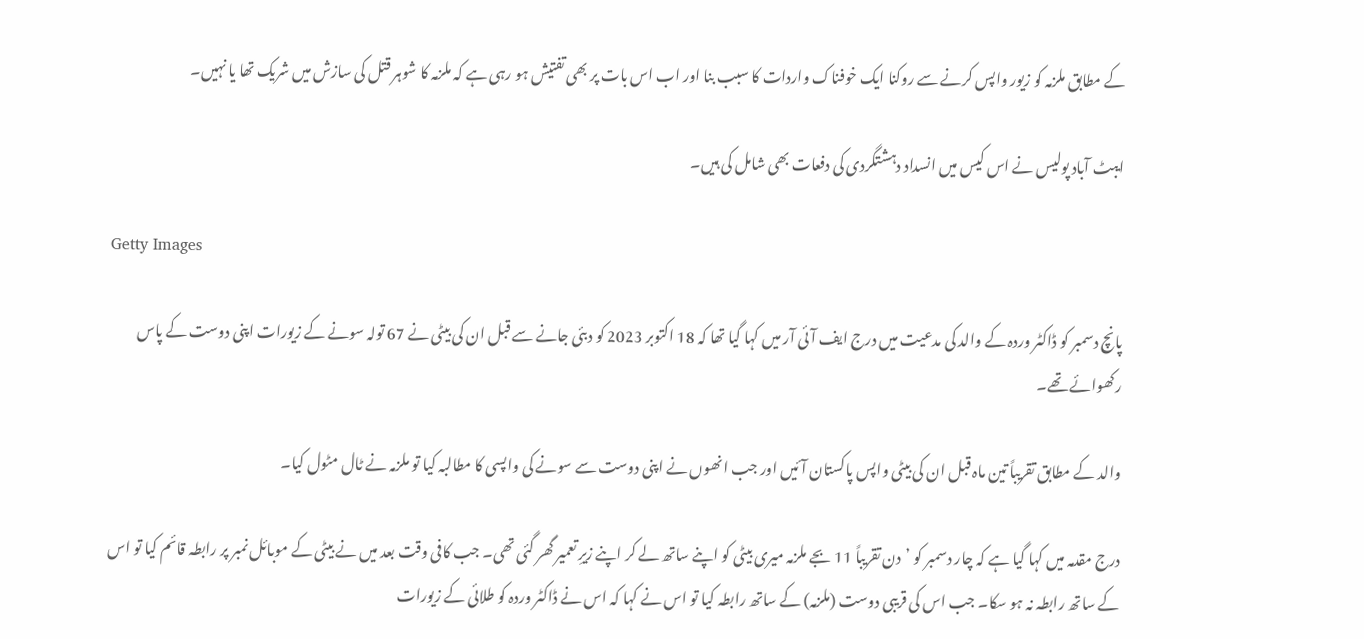کے مطابق ملزمہ کو زیور واپس کرنے سے روکنا ایک خوفناک واردات کا سبب بنا اور اب اس بات پر بھی تفتیش ہو رہی ہے کہ ملزمہ کا شوہر قتل کی سازش میں شریک تھا یا نہیں۔

ایبٹ آباد پولیس نے اس کیس میں انسداد دہشتگردی کی دفعات بھی شامل کی ہیں۔

Getty Images

پانچ دسمبر کو ڈاکٹر وردہ کے والد کی مدعیت میں درج ایف آئی آر میں کہا گیا تھا کہ 18 اکتوبر 2023 کو دبئی جانے سے قبل ان کی بیٹی نے 67 تولہ سونے کے زیورات اپنی دوست کے پاس رکھوائے تھے۔

والد کے مطابق تقریباً تین ماہ قبل ان کی بیٹی واپس پاکستان آئیں اور جب انھوں نے اپنی دوست سے سونے کی واپسی کا مطالبہ کیا تو ملزمہ نے ٹال مٹول کیا۔

درج مقدمہ میں کہا گیا ہے کہ چار دسمبر کو ’دن تقریباً 11 بجے ملزمہ میری بیٹی کو اپنے ساتھ لے کر اپنے زیرِ تعمیر گھر گئی تھی۔ جب کافی وقت بعد میں نے بیٹی کے موبائل نمبر پر رابطہ قائم کیا تو اس کے ساتھ رابطہ نہ ہو سکا۔ جب اس کی قریبی دوست (ملزمہ) کے ساتھ رابطہ کیا تو اس نے کہا کہ اس نے ڈاکٹر وردہ کو طلائی کے زیورات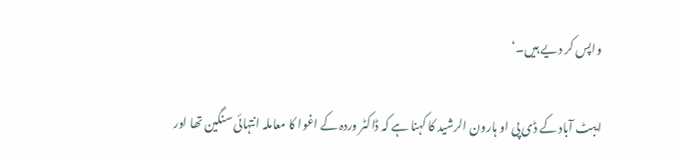واپس کر دیے ہیں۔‘

ایبٹ آباد کے ڈی پی او ہارون الرشید کا کہنا ہے کہ ڈاکٹر وردہ کے اغوا کا معاملہ انتہائی سنگین تھا اور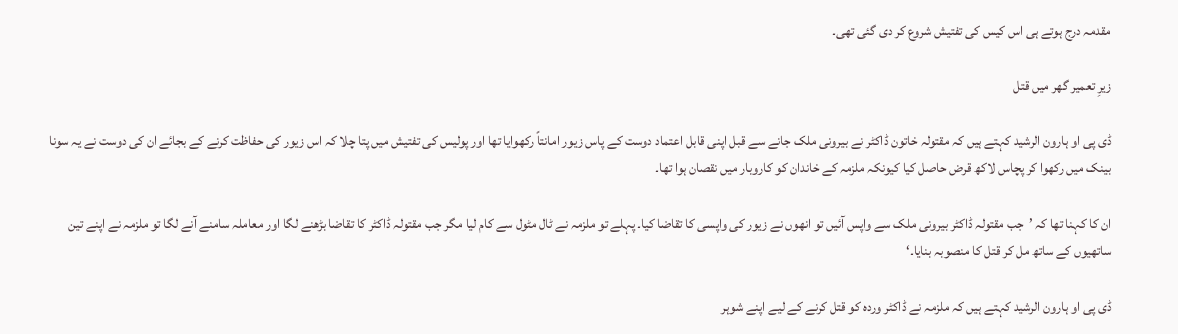مقدمہ درج ہوتے ہی اس کیس کی تفتیش شروع کر دی گئی تھی۔

زیرِ تعمیر گھر میں قتل

ڈی پی او ہارون الرشید کہتے ہیں کہ مقتولہ خاتون ڈاکٹر نے بیرونی ملک جانے سے قبل اپنی قابل اعتماد دوست کے پاس زیور امانتاً رکھوایا تھا اور پولیس کی تفتیش میں پتا چلا کہ اس زیور کی حفاظت کرنے کے بجائے ان کی دوست نے یہ سونا بینک میں رکھوا کر پچاس لاکھ قرض حاصل کیا کیونکہ ملزمہ کے خاندان کو کاروبار میں نقصان ہوا تھا۔

ان کا کہنا تھا کہ ’جب مقتولہ ڈاکٹر بیرونی ملک سے واپس آئیں تو انھوں نے زیور کی واپسی کا تقاضا کیا۔ پہلے تو ملزمہ نے ٹال مٹول سے کام لیا مگر جب مقتولہ ڈاکٹر کا تقاضا بڑھنے لگا اور معاملہ سامنے آنے لگا تو ملزمہ نے اپنے تین ساتھیوں کے ساتھ مل کر قتل کا منصوبہ بنایا۔‘

ڈی پی او ہارون الرشید کہتے ہیں کہ ملزمہ نے ڈاکٹر وردہ کو قتل کرنے کے لیے اپنے شوہر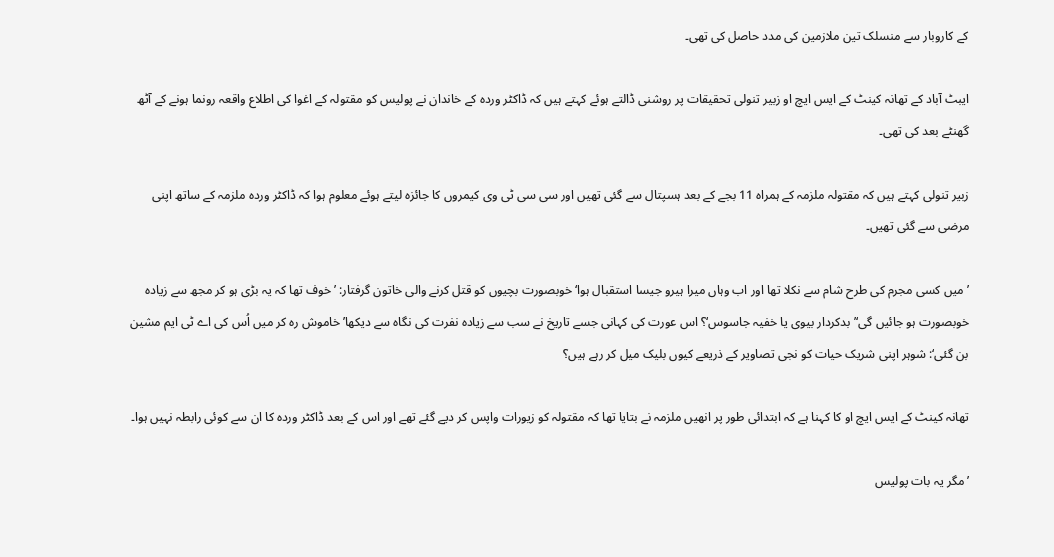کے کاروبار سے منسلک تین ملازمین کی مدد حاصل کی تھی۔

ایبٹ آباد کے تھانہ کینٹ کے ایس ایچ او زبیر تنولی تحقیقات پر روشنی ڈالتے ہوئے کہتے ہیں کہ ڈاکٹر وردہ کے خاندان نے پولیس کو مقتولہ کے اغوا کی اطلاع واقعہ رونما ہونے کے آٹھ گھنٹے بعد کی تھی۔

زبیر تنولی کہتے ہیں کہ مقتولہ ملزمہ کے ہمراہ 11 بجے کے بعد ہسپتال سے گئی تھیں اور سی سی ٹی وی کیمروں کا جائزہ لیتے ہوئے معلوم ہوا کہ ڈاکٹر وردہ ملزمہ کے ساتھ اپنی مرضی سے گئی تھیں۔

’میں کسی مجرم کی طرح شام سے نکلا تھا اور اب وہاں میرا ہیرو جیسا استقبال ہوا‘خوبصورت بچیوں کو قتل کرنے والی خاتون گرفتار: ’خوف تھا کہ یہ بڑی ہو کر مجھ سے زیادہ خوبصورت ہو جائیں گی‘’بدکردار بیوی یا خفیہ جاسوس‘؟ اس عورت کی کہانی جسے تاریخ نے سب سے زیادہ نفرت کی نگاہ سے دیکھا’خاموش رہ کر میں اُس کی اے ٹی ایم مشین بن گئی‘: شوہر اپنی شریک حیات کو نجی تصاویر کے ذریعے کیوں بلیک میل کر رہے ہیں؟

تھانہ کینٹ کے ایس ایچ او کا کہنا ہے کہ ابتدائی طور پر انھیں ملزمہ نے بتایا تھا کہ مقتولہ کو زیورات واپس کر دیے گئے تھے اور اس کے بعد ڈاکٹر وردہ کا ان سے کوئی رابطہ نہیں ہوا۔

’مگر یہ بات پولیس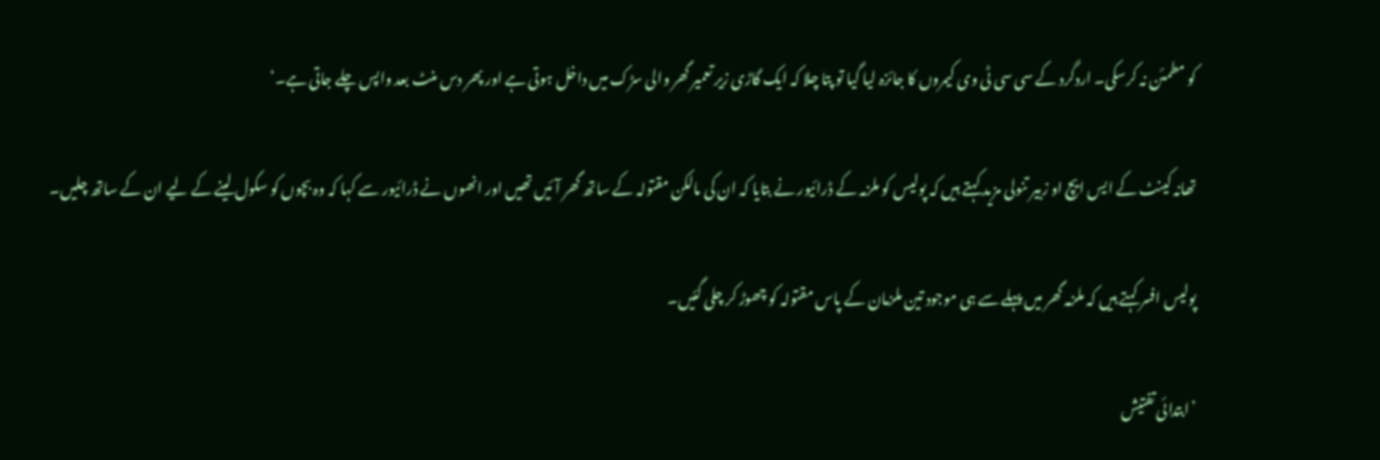کو مطمئن نہ کرسکی۔ اردگرد کے سی سی ٹی وی کیمروں کا جائزہ لیا گیا تو پتا چلا کہ ایک گاڑی زیر تعمیر گھر والی سڑک میں داخل ہوتی ہے اور پھر دس منٹ بعد واپس چلے جاتی ہے۔‘

تھانہ کینٹ کے ایس ایچ او زبیر تنولی مزید کہتے ہیں کہ پولیس کو ملزمہ کے ڈرائیور نے بتایا کہ ان کی مالکن مقتولہ کے ساتھ گھر آئیں تھیں اور انھوں نے ڈرائیور سے کہا کہ وہ بچوں کو سکول لینے کے لیے ان کے ساتھ چلیں۔

پولیس افسر کہتے ہیں کہ ملزمہ گھر میں پہلے سے ہی موجود تین ملزمان کے پاس مقتولہ کو چھوڑ کر چلی گئیں۔

’ابتدائی تفتیش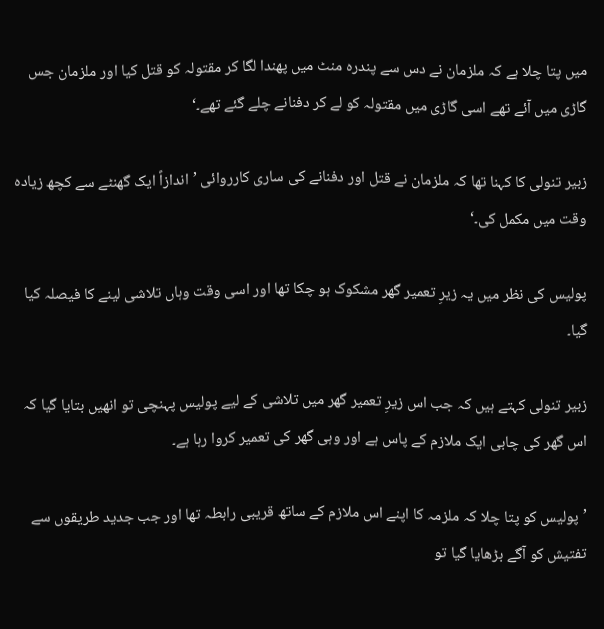میں پتا چلا ہے کہ ملزمان نے دس سے پندرہ منٹ میں پھندا لگا کر مقتولہ کو قتل کیا اور ملزمان جس گاڑی میں آئے تھے اسی گاڑی میں مقتولہ کو لے کر دفنانے چلے گئے تھے۔‘

زبیر تنولی کا کہنا تھا کہ ملزمان نے قتل اور دفنانے کی ساری کارروائی ’اندازاً ایک گھنٹے سے کچھ زیادہ وقت میں مکمل کی۔‘

پولیس کی نظر میں یہ زیرِ تعمیر گھر مشکوک ہو چکا تھا اور اسی وقت وہاں تلاشی لینے کا فیصلہ کیا گیا۔

زبیر تنولی کہتے ہیں کہ جب اس زیرِ تعمیر گھر میں تلاشی کے لیے پولیس پہنچی تو انھیں بتایا گیا کہ اس گھر کی چابی ایک ملازم کے پاس ہے اور وہی گھر کی تعمیر کروا رہا ہے۔

’پولیس کو پتا چلا کہ ملزمہ کا اپنے اس ملازم کے ساتھ قریبی رابطہ تھا اور جب جدید طریقوں سے تفتیش کو آگے بڑھایا گیا تو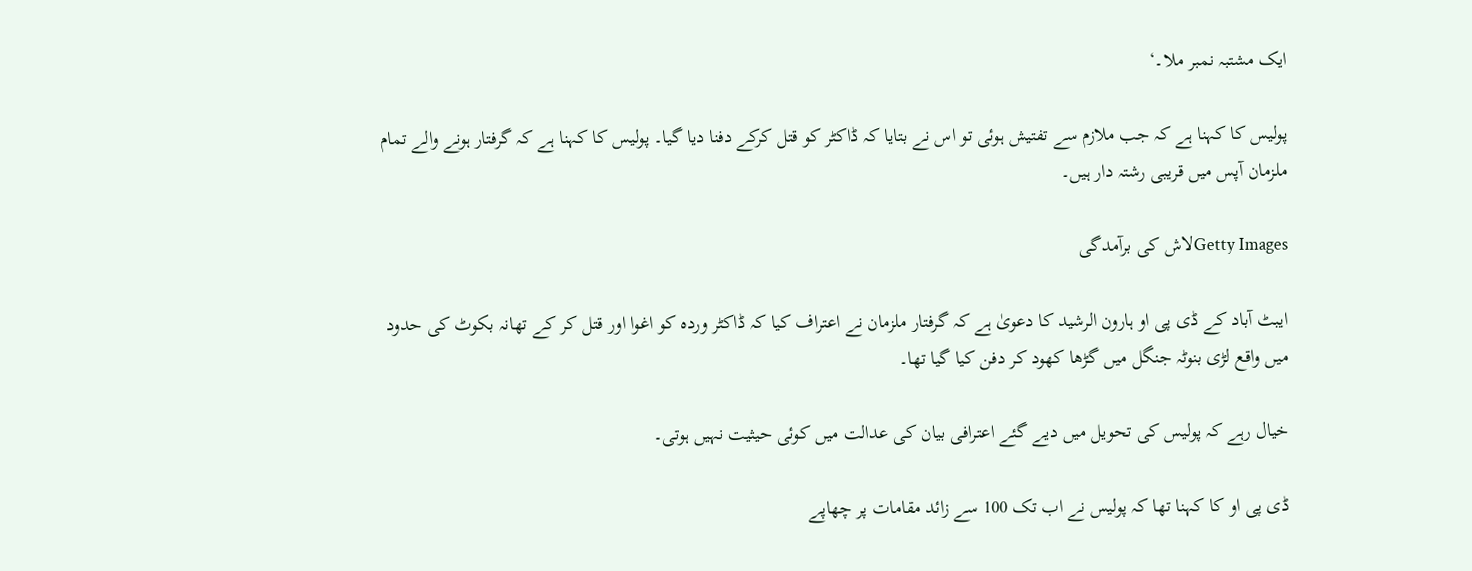ایک مشتبہ نمبر ملا۔‘

پولیس کا کہنا ہے کہ جب ملازم سے تفتیش ہوئی تو اس نے بتایا کہ ڈاکٹر کو قتل کرکے دفنا دیا گیا۔ پولیس کا کہنا ہے کہ گرفتار ہونے والے تمام ملزمان آپس میں قریبی رشتہ دار ہیں۔

Getty Imagesلاش کی برآمدگی

ایبٹ آباد کے ڈی پی او ہارون الرشید کا دعویٰ ہے کہ گرفتار ملزمان نے اعتراف کیا کہ ڈاکٹر وردہ کو اغوا اور قتل کر کے تھانہ بکوٹ کی حدود میں واقع لڑی بنوٹہ جنگل میں گڑھا کھود کر دفن کیا گیا تھا۔

خیال رہے کہ پولیس کی تحویل میں دیے گئے اعترافی بیان کی عدالت میں کوئی حیثیت نہیں ہوتی۔

ڈی پی او کا کہنا تھا کہ پولیس نے اب تک 100 سے زائد مقامات پر چھاپے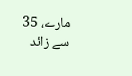مارے، 35 سے زائد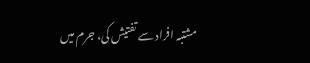مشتبہ افراد سے تفتیش کی، جرم میں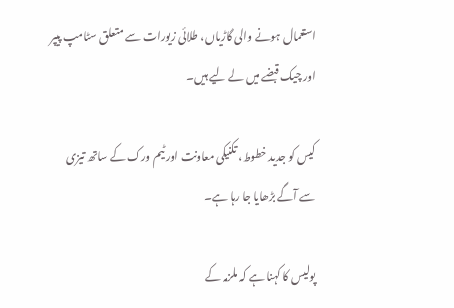استعمال ہونے والی گاڑیاں، طلائی زیورات سے متعلق سٹامپ پیپر اور چیک قبضے میں لے لیے ہیں۔

کیس کو جدید خطوط، تکنیکی معاونت اور ٹیم ورک کے ساتھ تیزی سے آگے بڑھایا جا رہا ہے۔

پولیس کا کہنا ہے کہ ملزمہ کے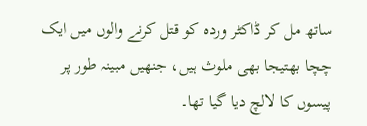ساتھ مل کر ڈاکٹر وردہ کو قتل کرنے والوں میں ایک چچا بھتیجا بھی ملوث ہیں، جنھیں مبینہ طور پر پیسوں کا لالچ دیا گیا تھا۔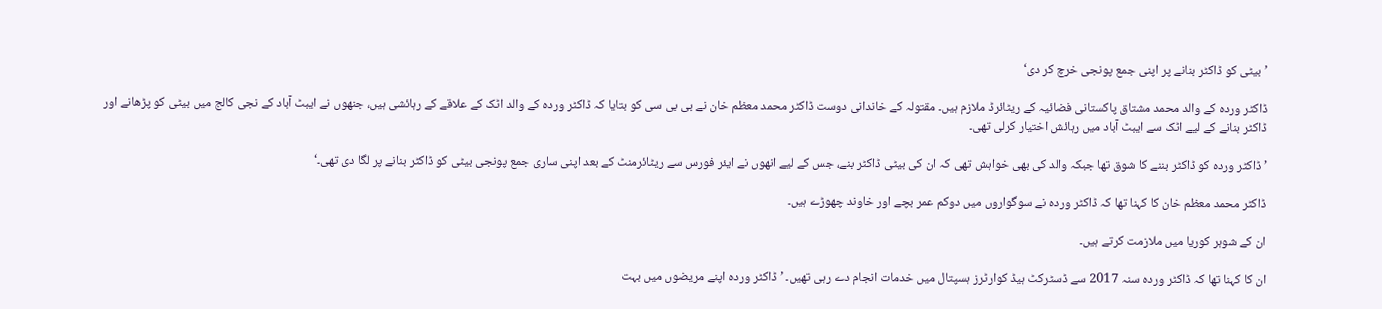’بیٹی کو ڈاکٹر بنانے پر اپنی جمع پونجی خرچ کر دی‘

ڈاکٹر وردہ کے والد محمد مشتاق پاکستانی فضائیہ کے ریٹائرڈ ملازم ہیں۔ مقتولہ کے خاندانی دوست ڈاکٹر محمد معظم خان نے بی بی سی کو بتایا کہ ڈاکٹر وردہ کے والد اٹک کے علاقے کے رہائشی ہیں، جنھوں نے ایبٹ آباد کے نجی کالج میں بیٹی کو پڑھانے اور ڈاکٹر بنانے کے لیے اٹک سے ایبٹ آباد میں رہائش اختیار کرلی تھی۔

’ڈاکٹر وردہ کو ڈاکٹر بننے کا شوق تھا جبکہ والد کی بھی خواہش تھی کہ ان کی بیٹی ڈاکٹر بنے، جس کے لیے انھوں نے ایئر فورس سے ریٹائرمنٹ کے بعد اپنی ساری جمع پونجی بیٹی کو ڈاکٹر بنانے پر لگا دی تھی۔‘

ڈاکٹر محمد معظم خان کا کہنا تھا کہ ڈاکٹر وردہ نے سوگواروں میں دوکم عمر بچے اور خاوند چھوڑے ہیں۔

ان کے شوہر کوریا میں ملازمت کرتے ہیں۔

ان کا کہنا تھا کہ ڈاکٹر وردہ سنہ 2017 سے ڈسٹرکٹ ہیڈ کوارٹرز ہسپتال میں خدمات انجام دے رہی تھیں۔ ’ڈاکٹر وردہ اپنے مریضوں میں بہت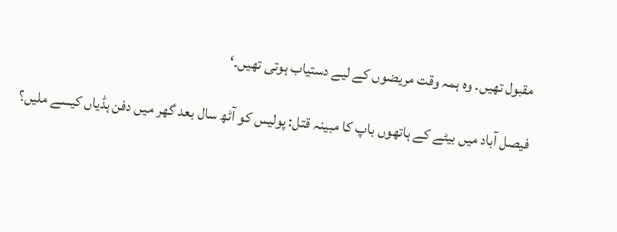مقبول تھیں۔ وہ ہمہ وقت مریضوں کے لیے دستیاب ہوتی تھیں۔‘

فیصل آباد میں بیٹے کے ہاتھوں باپ کا مبینہ قتل: پولیس کو آٹھ سال بعد گھر میں دفن ہڈیاں کیسے ملیں؟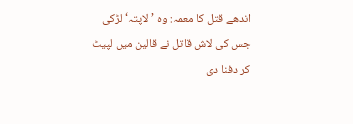اندھے قتل کا معمہ: وہ ’لاپتہ‘ لڑکی جس کی لاش قاتل نے قالین میں لپیٹ کر دفنا دی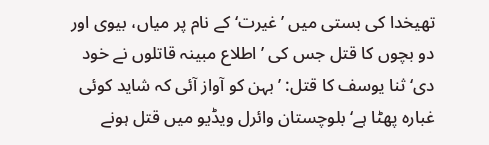تھیخدا کی بستی میں ’غیرت‘ کے نام پر میاں، بیوی اور دو بچوں کا قتل جس کی ’اطلاع مبینہ قاتلوں نے خود دی‘ثنا یوسف کا قتل: ’بہن کو آواز آئی کہ شاید کوئی غبارہ پھٹا ہے‘بلوچستان وائرل ویڈیو میں قتل ہونے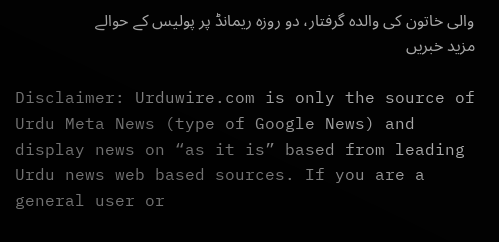والی خاتون کی والدہ گرفتار، دو روزہ ریمانڈ پر پولیس کے حوالے
مزید خبریں

Disclaimer: Urduwire.com is only the source of Urdu Meta News (type of Google News) and display news on “as it is” based from leading Urdu news web based sources. If you are a general user or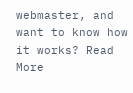webmaster, and want to know how it works? Read More